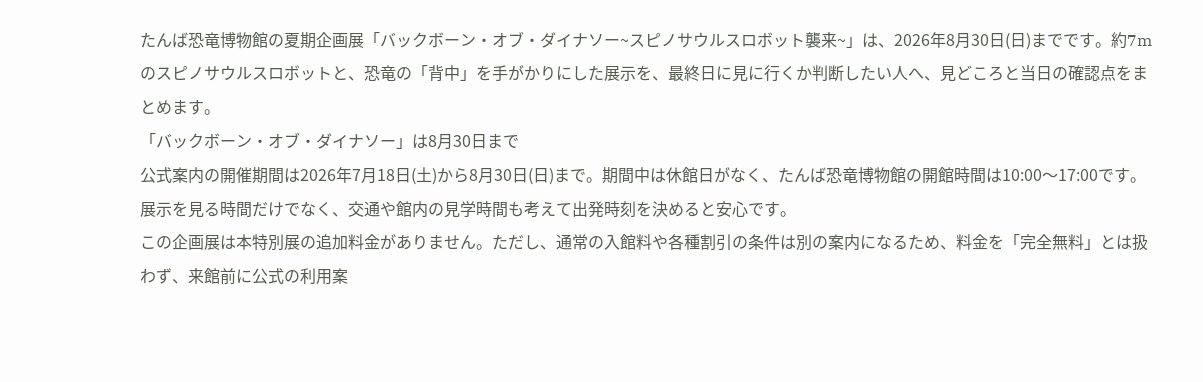たんば恐竜博物館の夏期企画展「バックボーン・オブ・ダイナソー~スピノサウルスロボット襲来~」は、2026年8月30日(日)までです。約7mのスピノサウルスロボットと、恐竜の「背中」を手がかりにした展示を、最終日に見に行くか判断したい人へ、見どころと当日の確認点をまとめます。
「バックボーン・オブ・ダイナソー」は8月30日まで
公式案内の開催期間は2026年7月18日(土)から8月30日(日)まで。期間中は休館日がなく、たんば恐竜博物館の開館時間は10:00〜17:00です。展示を見る時間だけでなく、交通や館内の見学時間も考えて出発時刻を決めると安心です。
この企画展は本特別展の追加料金がありません。ただし、通常の入館料や各種割引の条件は別の案内になるため、料金を「完全無料」とは扱わず、来館前に公式の利用案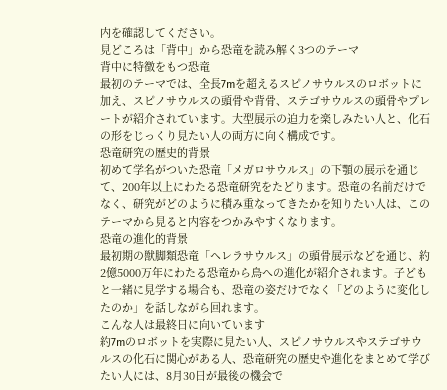内を確認してください。
見どころは「背中」から恐竜を読み解く3つのテーマ
背中に特徴をもつ恐竜
最初のテーマでは、全長7mを超えるスピノサウルスのロボットに加え、スピノサウルスの頭骨や背骨、ステゴサウルスの頭骨やプレートが紹介されています。大型展示の迫力を楽しみたい人と、化石の形をじっくり見たい人の両方に向く構成です。
恐竜研究の歴史的背景
初めて学名がついた恐竜「メガロサウルス」の下顎の展示を通じて、200年以上にわたる恐竜研究をたどります。恐竜の名前だけでなく、研究がどのように積み重なってきたかを知りたい人は、このテーマから見ると内容をつかみやすくなります。
恐竜の進化的背景
最初期の獣脚類恐竜「ヘレラサウルス」の頭骨展示などを通じ、約2億5000万年にわたる恐竜から鳥への進化が紹介されます。子どもと一緒に見学する場合も、恐竜の姿だけでなく「どのように変化したのか」を話しながら回れます。
こんな人は最終日に向いています
約7mのロボットを実際に見たい人、スピノサウルスやステゴサウルスの化石に関心がある人、恐竜研究の歴史や進化をまとめて学びたい人には、8月30日が最後の機会で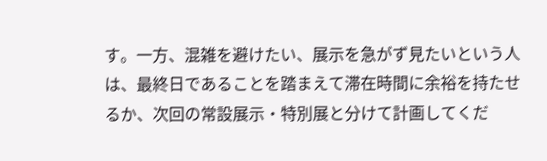す。一方、混雑を避けたい、展示を急がず見たいという人は、最終日であることを踏まえて滞在時間に余裕を持たせるか、次回の常設展示・特別展と分けて計画してくだ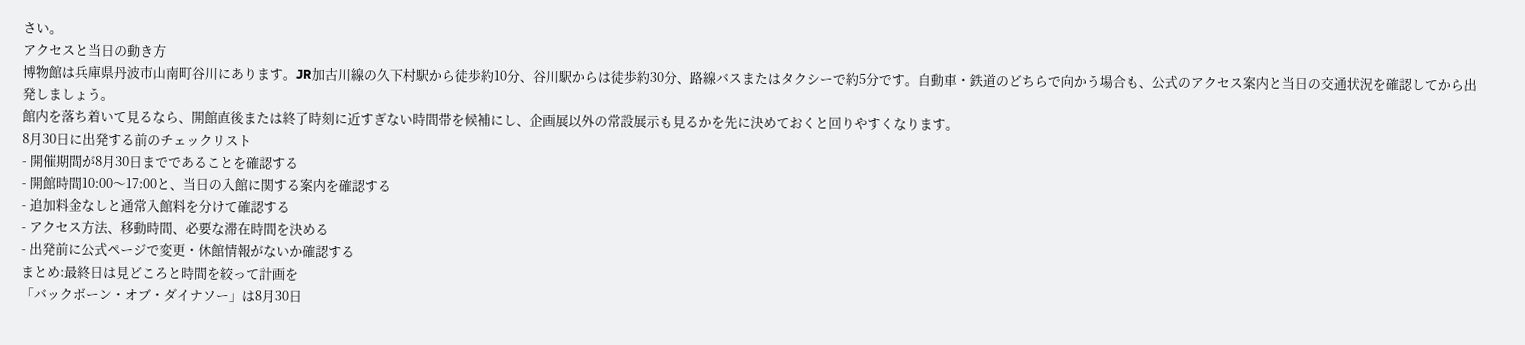さい。
アクセスと当日の動き方
博物館は兵庫県丹波市山南町谷川にあります。JR加古川線の久下村駅から徒歩約10分、谷川駅からは徒歩約30分、路線バスまたはタクシーで約5分です。自動車・鉄道のどちらで向かう場合も、公式のアクセス案内と当日の交通状況を確認してから出発しましょう。
館内を落ち着いて見るなら、開館直後または終了時刻に近すぎない時間帯を候補にし、企画展以外の常設展示も見るかを先に決めておくと回りやすくなります。
8月30日に出発する前のチェックリスト
- 開催期間が8月30日までであることを確認する
- 開館時間10:00〜17:00と、当日の入館に関する案内を確認する
- 追加料金なしと通常入館料を分けて確認する
- アクセス方法、移動時間、必要な滞在時間を決める
- 出発前に公式ページで変更・休館情報がないか確認する
まとめ:最終日は見どころと時間を絞って計画を
「バックボーン・オブ・ダイナソー」は8月30日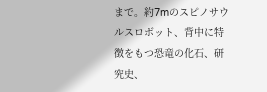まで。約7mのスピノサウルスロボット、背中に特徴をもつ恐竜の化石、研究史、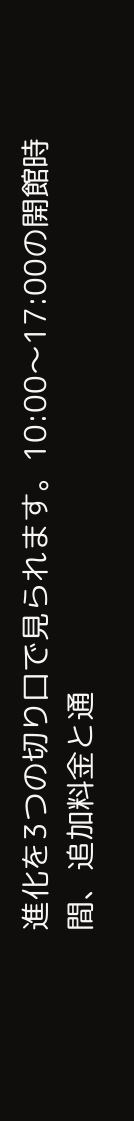進化を3つの切り口で見られます。10:00〜17:00の開館時間、追加料金と通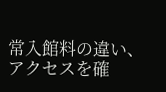常入館料の違い、アクセスを確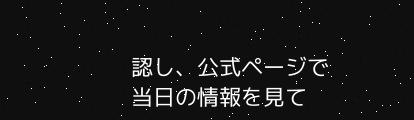認し、公式ページで当日の情報を見て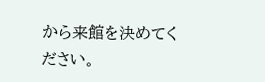から来館を決めてください。